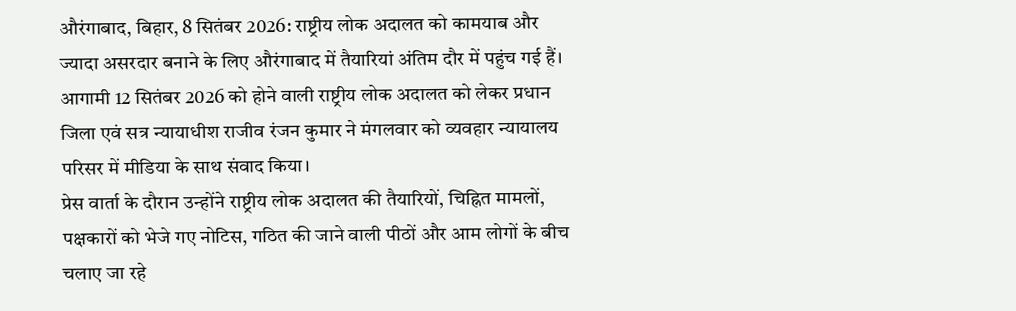औरंगाबाद, बिहार, 8 सितंबर 2026: राष्ट्रीय लोक अदालत को कामयाब और ज्यादा असरदार बनाने के लिए औरंगाबाद में तैयारियां अंतिम दौर में पहुंच गई हैं। आगामी 12 सितंबर 2026 को होने वाली राष्ट्रीय लोक अदालत को लेकर प्रधान जिला एवं सत्र न्यायाधीश राजीव रंजन कुमार ने मंगलवार को व्यवहार न्यायालय परिसर में मीडिया के साथ संवाद किया।
प्रेस वार्ता के दौरान उन्होंने राष्ट्रीय लोक अदालत की तैयारियों, चिह्नित मामलों, पक्षकारों को भेजे गए नोटिस, गठित की जाने वाली पीठों और आम लोगों के बीच चलाए जा रहे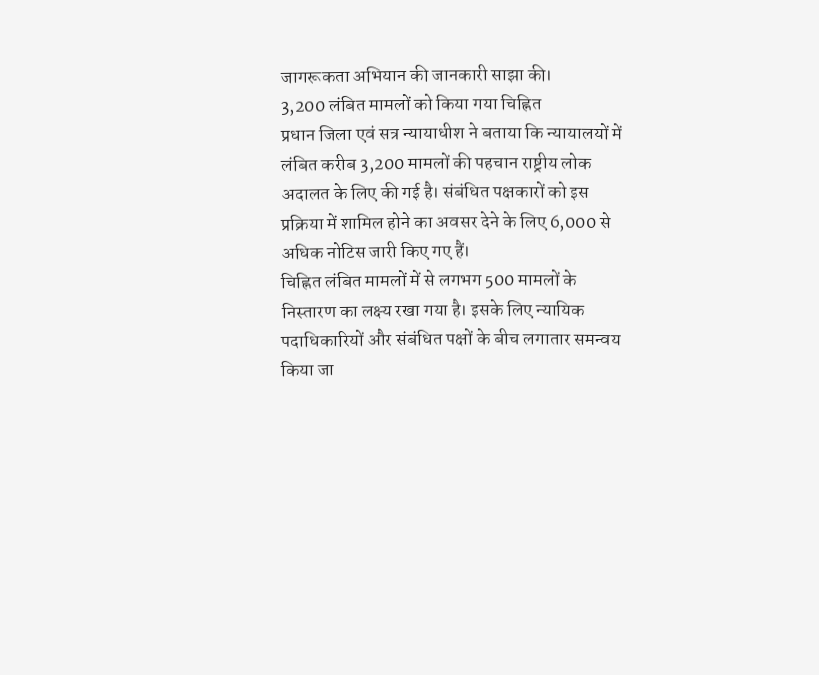जागरूकता अभियान की जानकारी साझा की।
3,200 लंबित मामलों को किया गया चिह्नित
प्रधान जिला एवं सत्र न्यायाधीश ने बताया कि न्यायालयों में लंबित करीब 3,200 मामलों की पहचान राष्ट्रीय लोक अदालत के लिए की गई है। संबंधित पक्षकारों को इस प्रक्रिया में शामिल होने का अवसर देने के लिए 6,000 से अधिक नोटिस जारी किए गए हैं।
चिह्नित लंबित मामलों में से लगभग 500 मामलों के निस्तारण का लक्ष्य रखा गया है। इसके लिए न्यायिक पदाधिकारियों और संबंधित पक्षों के बीच लगातार समन्वय किया जा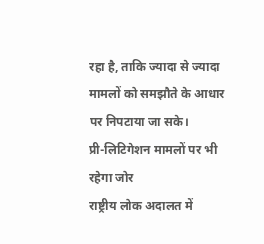रहा है, ताकि ज्यादा से ज्यादा मामलों को समझौते के आधार पर निपटाया जा सके।
प्री-लिटिगेशन मामलों पर भी रहेगा जोर
राष्ट्रीय लोक अदालत में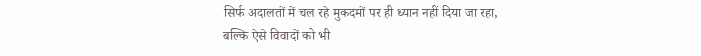सिर्फ अदालतों में चल रहे मुकदमों पर ही ध्यान नहीं दिया जा रहा, बल्कि ऐसे विवादों को भी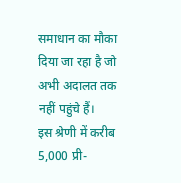समाधान का मौका दिया जा रहा है जो अभी अदालत तक नहीं पहुंचे हैं।
इस श्रेणी में करीब 5,000 प्री-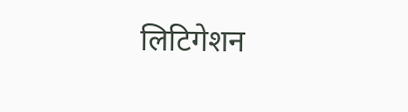लिटिगेशन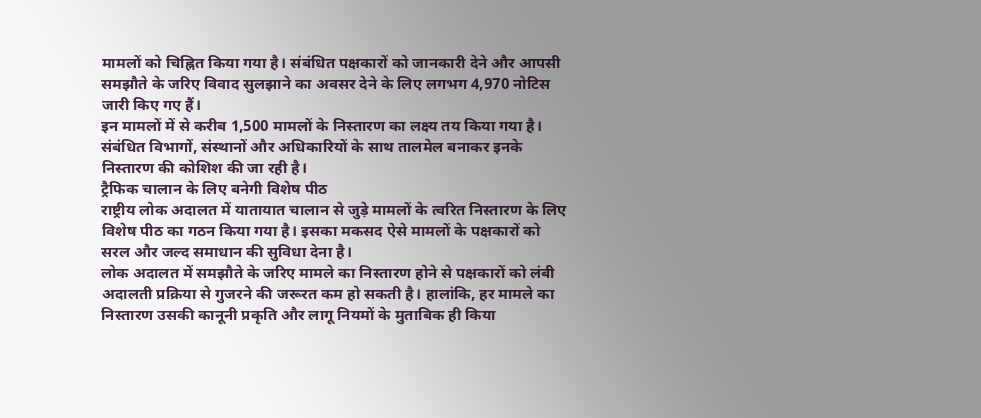मामलों को चिह्नित किया गया है। संबंधित पक्षकारों को जानकारी देने और आपसी समझौते के जरिए विवाद सुलझाने का अवसर देने के लिए लगभग 4,970 नोटिस जारी किए गए हैं।
इन मामलों में से करीब 1,500 मामलों के निस्तारण का लक्ष्य तय किया गया है। संबंधित विभागों, संस्थानों और अधिकारियों के साथ तालमेल बनाकर इनके निस्तारण की कोशिश की जा रही है।
ट्रैफिक चालान के लिए बनेगी विशेष पीठ
राष्ट्रीय लोक अदालत में यातायात चालान से जुड़े मामलों के त्वरित निस्तारण के लिए विशेष पीठ का गठन किया गया है। इसका मकसद ऐसे मामलों के पक्षकारों को सरल और जल्द समाधान की सुविधा देना है।
लोक अदालत में समझौते के जरिए मामले का निस्तारण होने से पक्षकारों को लंबी अदालती प्रक्रिया से गुजरने की जरूरत कम हो सकती है। हालांकि, हर मामले का निस्तारण उसकी कानूनी प्रकृति और लागू नियमों के मुताबिक ही किया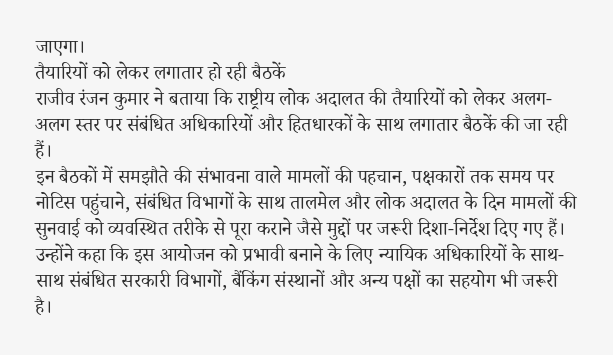जाएगा।
तैयारियों को लेकर लगातार हो रही बैठकें
राजीव रंजन कुमार ने बताया कि राष्ट्रीय लोक अदालत की तैयारियों को लेकर अलग-अलग स्तर पर संबंधित अधिकारियों और हितधारकों के साथ लगातार बैठकें की जा रही हैं।
इन बैठकों में समझौते की संभावना वाले मामलों की पहचान, पक्षकारों तक समय पर नोटिस पहुंचाने, संबंधित विभागों के साथ तालमेल और लोक अदालत के दिन मामलों की सुनवाई को व्यवस्थित तरीके से पूरा कराने जैसे मुद्दों पर जरूरी दिशा-निर्देश दिए गए हैं।
उन्होंने कहा कि इस आयोजन को प्रभावी बनाने के लिए न्यायिक अधिकारियों के साथ-साथ संबंधित सरकारी विभागों, बैंकिंग संस्थानों और अन्य पक्षों का सहयोग भी जरूरी है।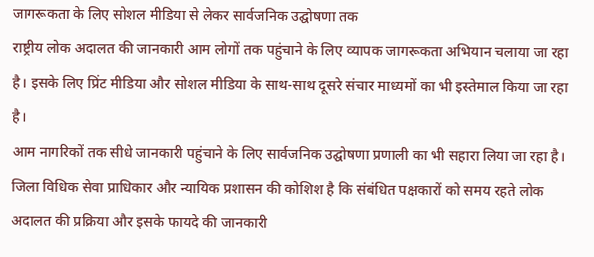जागरूकता के लिए सोशल मीडिया से लेकर सार्वजनिक उद्घोषणा तक
राष्ट्रीय लोक अदालत की जानकारी आम लोगों तक पहुंचाने के लिए व्यापक जागरूकता अभियान चलाया जा रहा है। इसके लिए प्रिंट मीडिया और सोशल मीडिया के साथ-साथ दूसरे संचार माध्यमों का भी इस्तेमाल किया जा रहा है।
आम नागरिकों तक सीधे जानकारी पहुंचाने के लिए सार्वजनिक उद्घोषणा प्रणाली का भी सहारा लिया जा रहा है। जिला विधिक सेवा प्राधिकार और न्यायिक प्रशासन की कोशिश है कि संबंधित पक्षकारों को समय रहते लोक अदालत की प्रक्रिया और इसके फायदे की जानकारी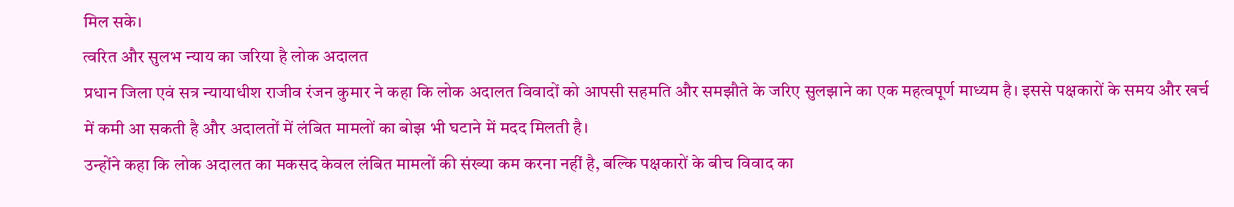मिल सके।
त्वरित और सुलभ न्याय का जरिया है लोक अदालत
प्रधान जिला एवं सत्र न्यायाधीश राजीव रंजन कुमार ने कहा कि लोक अदालत विवादों को आपसी सहमति और समझौते के जरिए सुलझाने का एक महत्वपूर्ण माध्यम है। इससे पक्षकारों के समय और खर्च में कमी आ सकती है और अदालतों में लंबित मामलों का बोझ भी घटाने में मदद मिलती है।
उन्होंने कहा कि लोक अदालत का मकसद केवल लंबित मामलों की संख्या कम करना नहीं है, बल्कि पक्षकारों के बीच विवाद का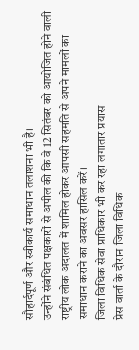सौहार्दपूर्ण और स्वीकार्य समाधान तलाशना भी है।
उन्होंने संबंधित पक्षकारों से अपील की कि वे 12 सितंबर को आयोजित होने वाली राष्ट्रीय लोक अदालत में शामिल होकर आपसी सहमति से अपने मामलों का समाधान कराने का अवसर हासिल करें।
जिला विधिक सेवा प्राधिकार भी कर रहा लगातार प्रयास
प्रेस वार्ता के दौरान जिला विधिक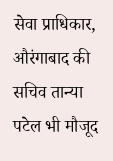सेवा प्राधिकार, औरंगाबाद की सचिव तान्या पटेल भी मौजूद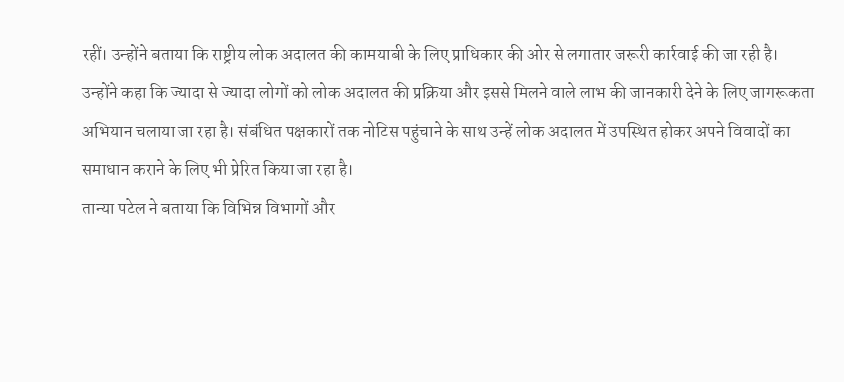रहीं। उन्होंने बताया कि राष्ट्रीय लोक अदालत की कामयाबी के लिए प्राधिकार की ओर से लगातार जरूरी कार्रवाई की जा रही है।
उन्होंने कहा कि ज्यादा से ज्यादा लोगों को लोक अदालत की प्रक्रिया और इससे मिलने वाले लाभ की जानकारी देने के लिए जागरूकता अभियान चलाया जा रहा है। संबंधित पक्षकारों तक नोटिस पहुंचाने के साथ उन्हें लोक अदालत में उपस्थित होकर अपने विवादों का समाधान कराने के लिए भी प्रेरित किया जा रहा है।
तान्या पटेल ने बताया कि विभिन्न विभागों और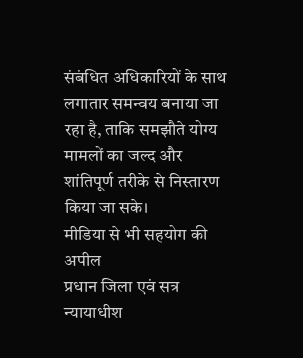संबंधित अधिकारियों के साथ लगातार समन्वय बनाया जा रहा है, ताकि समझौते योग्य मामलों का जल्द और शांतिपूर्ण तरीके से निस्तारण किया जा सके।
मीडिया से भी सहयोग की अपील
प्रधान जिला एवं सत्र न्यायाधीश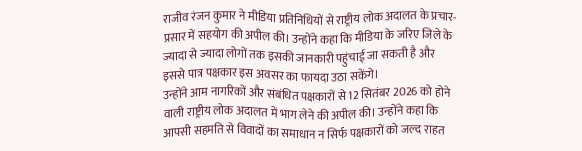राजीव रंजन कुमार ने मीडिया प्रतिनिधियों से राष्ट्रीय लोक अदालत के प्रचार-प्रसार में सहयोग की अपील की। उन्होंने कहा कि मीडिया के जरिए जिले के ज्यादा से ज्यादा लोगों तक इसकी जानकारी पहुंचाई जा सकती है और इससे पात्र पक्षकार इस अवसर का फायदा उठा सकेंगे।
उन्होंने आम नागरिकों और संबंधित पक्षकारों से 12 सितंबर 2026 को होने वाली राष्ट्रीय लोक अदालत में भाग लेने की अपील की। उन्होंने कहा कि आपसी सहमति से विवादों का समाधान न सिर्फ पक्षकारों को जल्द राहत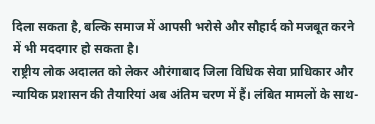दिला सकता है, बल्कि समाज में आपसी भरोसे और सौहार्द को मजबूत करने में भी मददगार हो सकता है।
राष्ट्रीय लोक अदालत को लेकर औरंगाबाद जिला विधिक सेवा प्राधिकार और न्यायिक प्रशासन की तैयारियां अब अंतिम चरण में हैं। लंबित मामलों के साथ-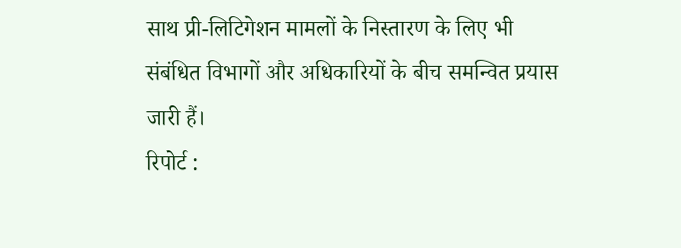साथ प्री-लिटिगेशन मामलों के निस्तारण के लिए भी संबंधित विभागों और अधिकारियों के बीच समन्वित प्रयास जारी हैं।
रिपोर्ट :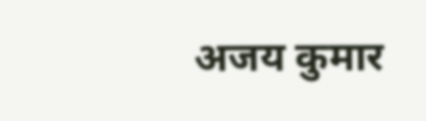अजय कुमार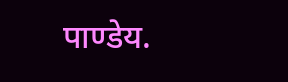पाण्डेय.